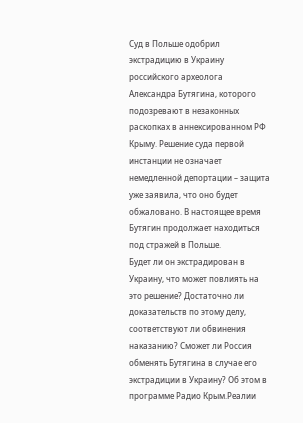Суд в Польше одобрил экстрадицию в Украину российского археолога Александра Бутягина, которого подозревают в незаконных раскопках в аннексированном РФ Крыму. Решение суда первой инстанции не означает немедленной депортации – защита уже заявила, что оно будет обжаловано. В настоящее время Бутягин продолжает находиться под стражей в Польше.
Будет ли он экстрадирован в Украину, что может повлиять на это решение? Достаточно ли доказательств по этому делу, соответствуют ли обвинения наказанию? Сможет ли Россия обменять Бутягина в случае его экстрадиции в Украину? Об этом в программе Радио Крым.Реалии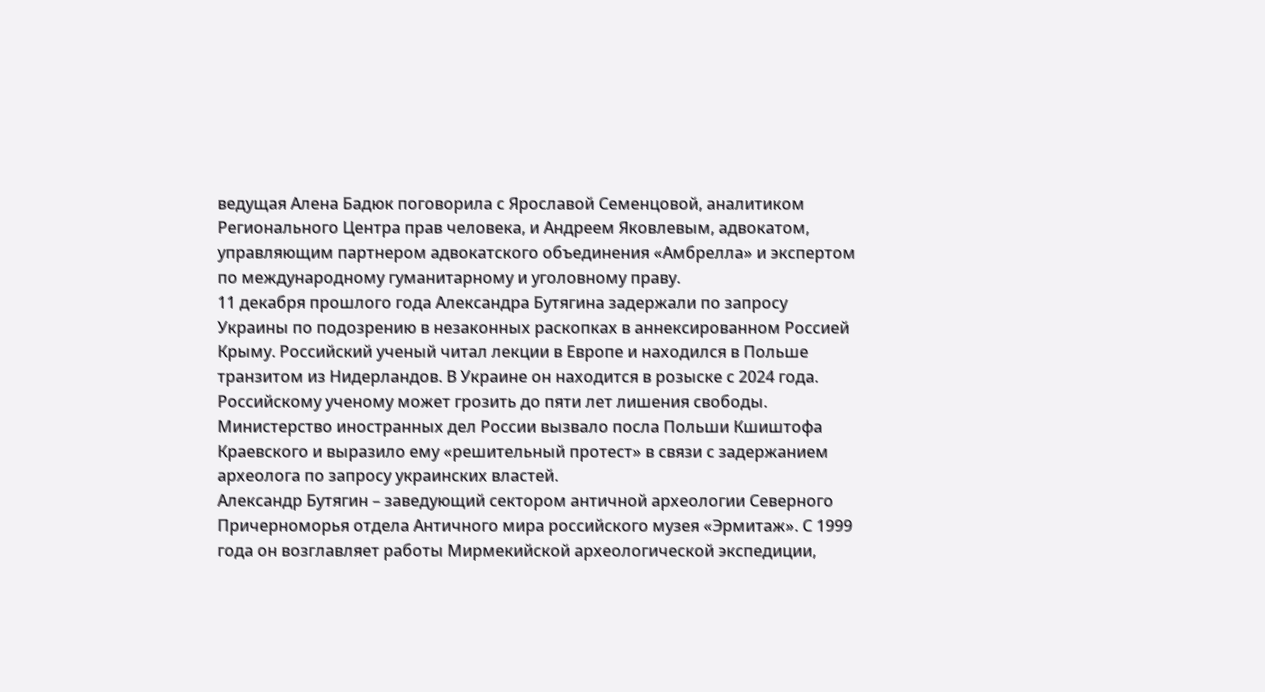ведущая Алена Бадюк поговорила с Ярославой Семенцовой, аналитиком Регионального Центра прав человека, и Андреем Яковлевым, адвокатом, управляющим партнером адвокатского объединения «Амбрелла» и экспертом по международному гуманитарному и уголовному праву.
11 декабря прошлого года Александра Бутягина задержали по запросу Украины по подозрению в незаконных раскопках в аннексированном Россией Крыму. Российский ученый читал лекции в Европе и находился в Польше транзитом из Нидерландов. В Украине он находится в розыске с 2024 года. Российскому ученому может грозить до пяти лет лишения свободы. Министерство иностранных дел России вызвало посла Польши Кшиштофа Краевского и выразило ему «решительный протест» в связи с задержанием археолога по запросу украинских властей.
Александр Бутягин – заведующий сектором античной археологии Северного Причерноморья отдела Античного мира российского музея «Эрмитаж». С 1999 года он возглавляет работы Мирмекийской археологической экспедиции,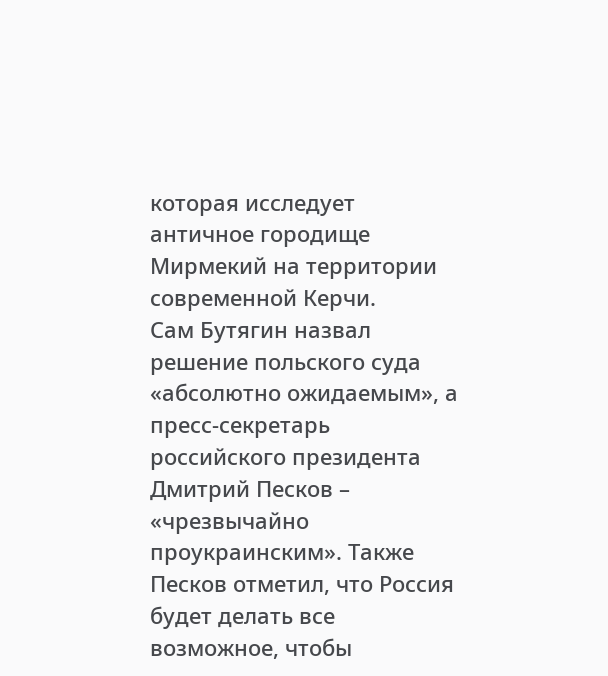которая исследует античное городище Мирмекий на территории современной Керчи.
Сам Бутягин назвал решение польского суда «абсолютно ожидаемым», а пресс-секретарь российского президента Дмитрий Песков – «чрезвычайно проукраинским». Также Песков отметил, что Россия будет делать все возможное, чтобы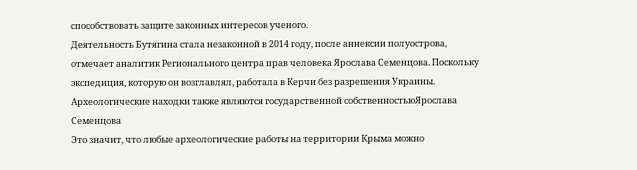способствовать защите законных интересов ученого.
Деятельность Бутягина стала незаконной в 2014 году, после аннексии полуострова, отмечает аналитик Регионального центра прав человека Ярослава Семенцова. Поскольку экспедиция, которую он возглавлял, работала в Керчи без разрешения Украины.
Археологические находки также являются государственной собственностьюЯрослава Семенцова
Это значит, что любые археологические работы на территории Крыма можно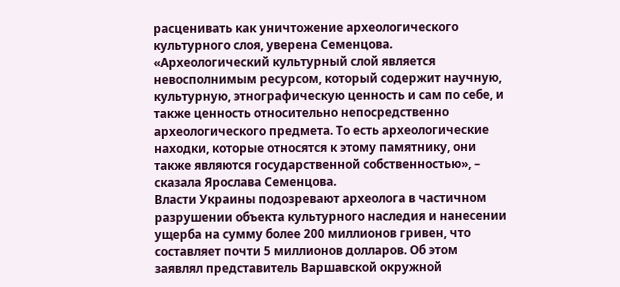расценивать как уничтожение археологического культурного слоя, уверена Семенцова.
«Археологический культурный слой является невосполнимым ресурсом, который содержит научную, культурную, этнографическую ценность и сам по себе, и также ценность относительно непосредственно археологического предмета. То есть археологические находки, которые относятся к этому памятнику, они также являются государственной собственностью», – сказала Ярослава Семенцова.
Власти Украины подозревают археолога в частичном разрушении объекта культурного наследия и нанесении ущерба на сумму более 200 миллионов гривен, что составляет почти 5 миллионов долларов. Об этом заявлял представитель Варшавской окружной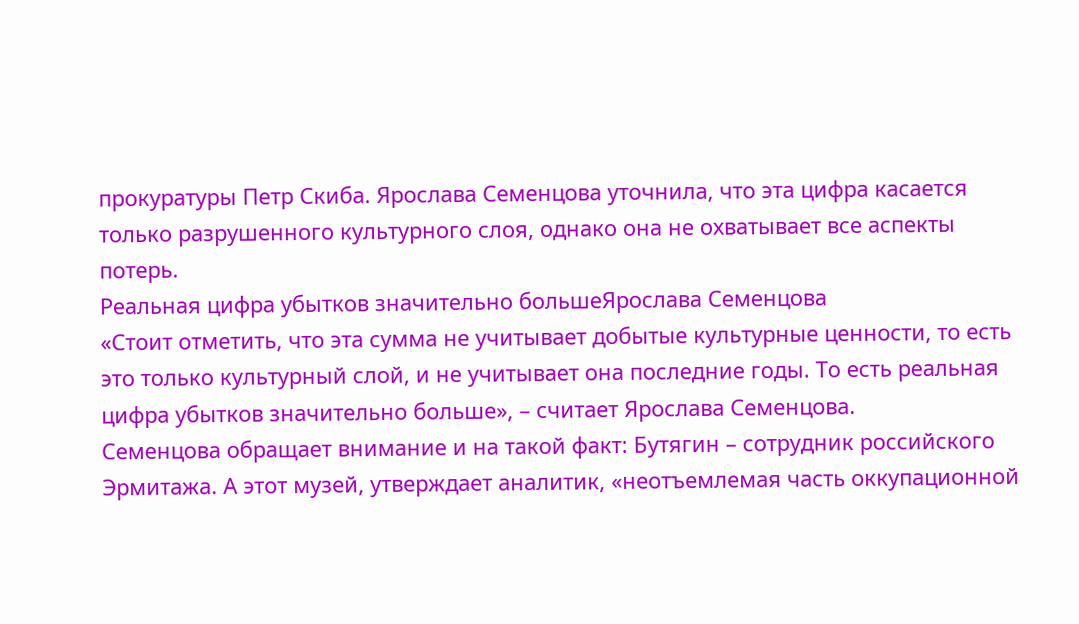прокуратуры Петр Скиба. Ярослава Семенцова уточнила, что эта цифра касается только разрушенного культурного слоя, однако она не охватывает все аспекты потерь.
Реальная цифра убытков значительно большеЯрослава Семенцова
«Стоит отметить, что эта сумма не учитывает добытые культурные ценности, то есть это только культурный слой, и не учитывает она последние годы. То есть реальная цифра убытков значительно больше», – считает Ярослава Семенцова.
Семенцова обращает внимание и на такой факт: Бутягин – сотрудник российского Эрмитажа. А этот музей, утверждает аналитик, «неотъемлемая часть оккупационной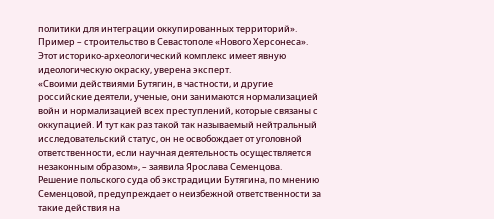политики для интеграции оккупированных территорий».
Пример – строительство в Севастополе «Нового Херсонеса». Этот историко-археологический комплекс имеет явную идеологическую окраску, уверена эксперт.
«Своими действиями Бутягин, в частности, и другие российские деятели, ученые, они занимаются нормализацией войн и нормализацией всех преступлений, которые связаны с оккупацией. И тут как раз такой так называемый нейтральный исследовательский статус, он не освобождает от уголовной ответственности, если научная деятельность осуществляется незаконным образом», – заявила Ярослава Семенцова.
Решение польского суда об экстрадиции Бутягина, по мнению Семенцовой, предупреждает о неизбежной ответственности за такие действия на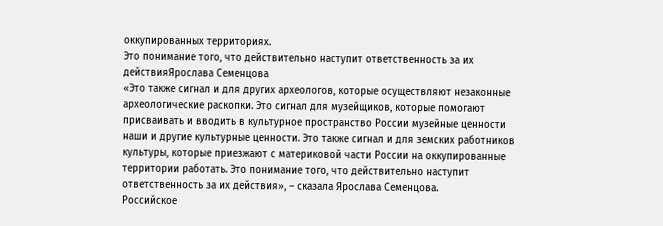оккупированных территориях.
Это понимание того, что действительно наступит ответственность за их действияЯрослава Семенцова
«Это также сигнал и для других археологов, которые осуществляют незаконные археологические раскопки. Это сигнал для музейщиков, которые помогают присваивать и вводить в культурное пространство России музейные ценности наши и другие культурные ценности. Это также сигнал и для земских работников культуры, которые приезжают с материковой части России на оккупированные территории работать. Это понимание того, что действительно наступит ответственность за их действия», – сказала Ярослава Семенцова.
Российское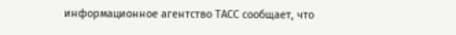информационное агентство ТАСС сообщает, что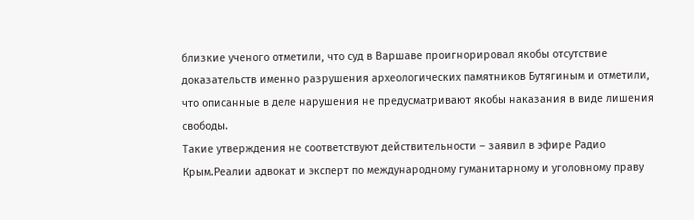близкие ученого отметили, что суд в Варшаве проигнорировал якобы отсутствие доказательств именно разрушения археологических памятников Бутягиным и отметили, что описанные в деле нарушения не предусматривают якобы наказания в виде лишения свободы.
Такие утверждения не соответствуют действительности – заявил в эфире Радио Крым.Реалии адвокат и эксперт по международному гуманитарному и уголовному праву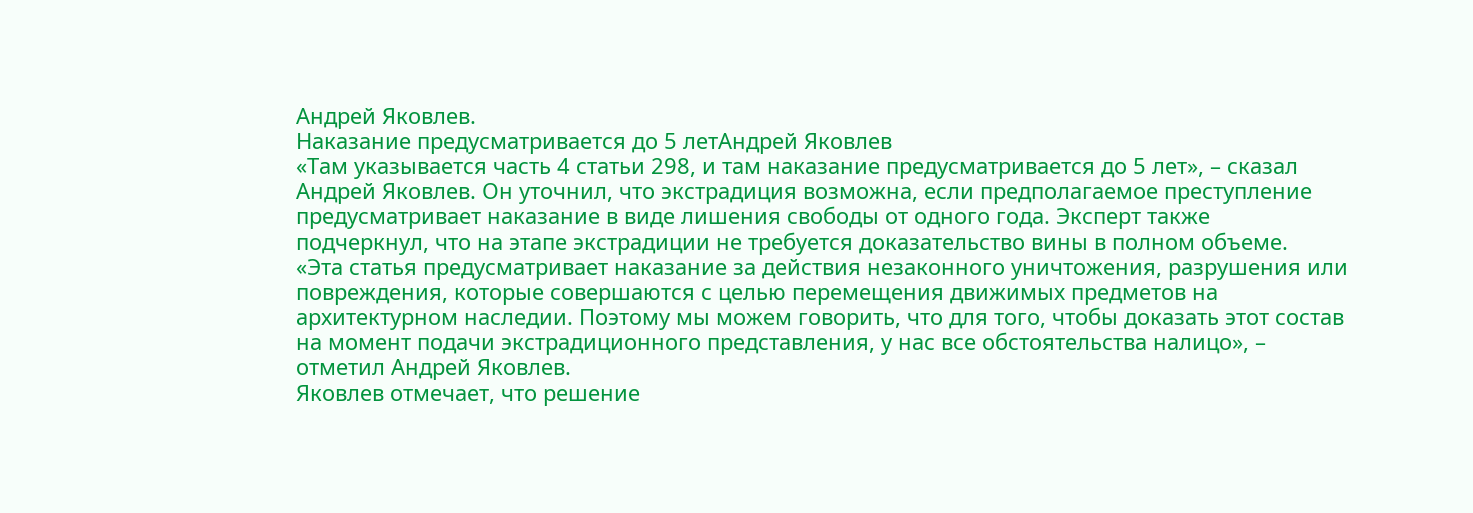Андрей Яковлев.
Наказание предусматривается до 5 летАндрей Яковлев
«Там указывается часть 4 статьи 298, и там наказание предусматривается до 5 лет», – сказал Андрей Яковлев. Он уточнил, что экстрадиция возможна, если предполагаемое преступление предусматривает наказание в виде лишения свободы от одного года. Эксперт также подчеркнул, что на этапе экстрадиции не требуется доказательство вины в полном объеме.
«Эта статья предусматривает наказание за действия незаконного уничтожения, разрушения или повреждения, которые совершаются с целью перемещения движимых предметов на архитектурном наследии. Поэтому мы можем говорить, что для того, чтобы доказать этот состав на момент подачи экстрадиционного представления, у нас все обстоятельства налицо», – отметил Андрей Яковлев.
Яковлев отмечает, что решение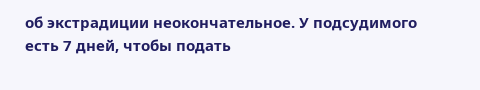об экстрадиции неокончательное. У подсудимого есть 7 дней, чтобы подать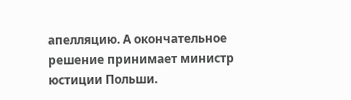апелляцию. А окончательное решение принимает министр юстиции Польши.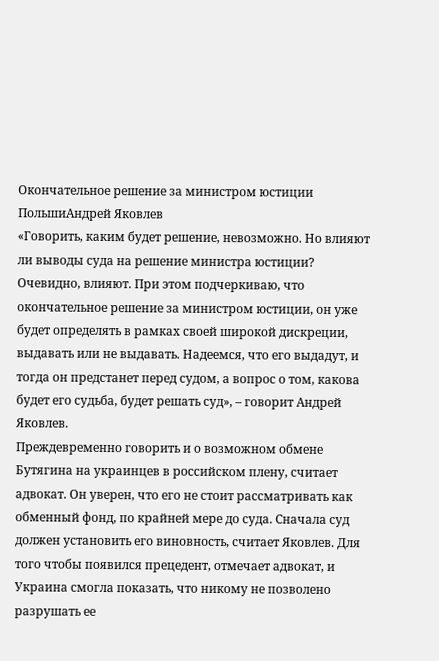Окончательное решение за министром юстиции ПольшиАндрей Яковлев
«Говорить, каким будет решение, невозможно. Но влияют ли выводы суда на решение министра юстиции? Очевидно, влияют. При этом подчеркиваю, что окончательное решение за министром юстиции, он уже будет определять в рамках своей широкой дискреции, выдавать или не выдавать. Надеемся, что его выдадут, и тогда он предстанет перед судом, а вопрос о том, какова будет его судьба, будет решать суд», – говорит Андрей Яковлев.
Преждевременно говорить и о возможном обмене Бутягина на украинцев в российском плену, считает адвокат. Он уверен, что его не стоит рассматривать как обменный фонд, по крайней мере до суда. Сначала суд должен установить его виновность, считает Яковлев. Для того чтобы появился прецедент, отмечает адвокат, и Украина смогла показать, что никому не позволено разрушать ее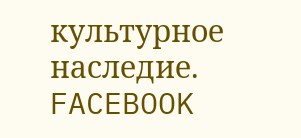культурное наследие.
FACEBOOK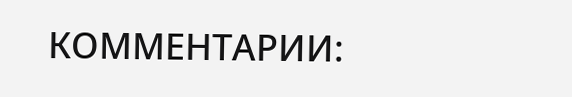КОММЕНТАРИИ: